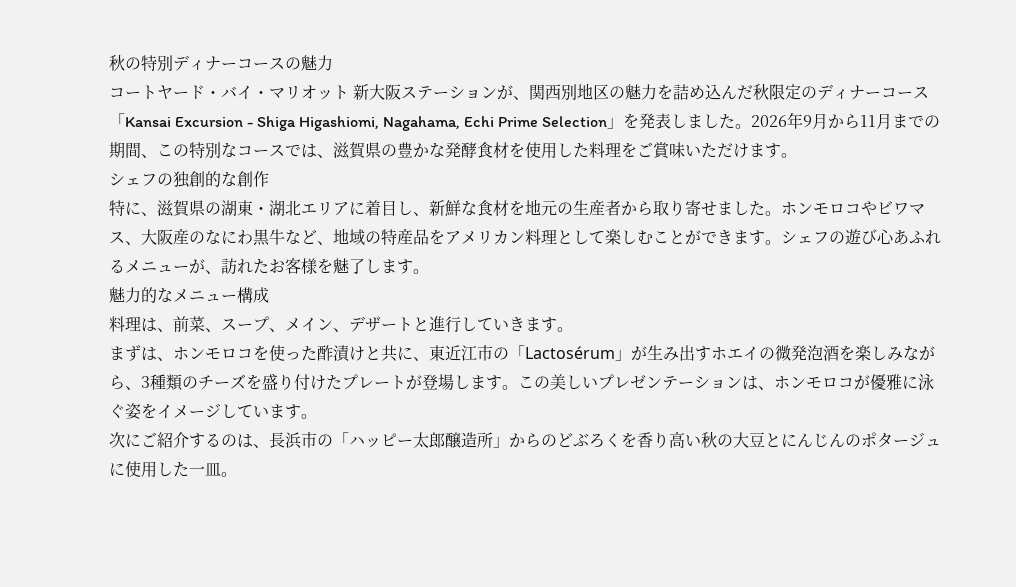秋の特別ディナーコースの魅力
コートヤード・バイ・マリオット 新大阪ステーションが、関西別地区の魅力を詰め込んだ秋限定のディナーコース「Kansai Excursion - Shiga Higashiomi, Nagahama, Echi Prime Selection」を発表しました。2026年9月から11月までの期間、この特別なコースでは、滋賀県の豊かな発酵食材を使用した料理をご賞味いただけます。
シェフの独創的な創作
特に、滋賀県の湖東・湖北エリアに着目し、新鮮な食材を地元の生産者から取り寄せました。ホンモロコやビワマス、大阪産のなにわ黒牛など、地域の特産品をアメリカン料理として楽しむことができます。シェフの遊び心あふれるメニューが、訪れたお客様を魅了します。
魅力的なメニュー構成
料理は、前菜、スープ、メイン、デザートと進行していきます。
まずは、ホンモロコを使った酢漬けと共に、東近江市の「Lactosérum」が生み出すホエイの微発泡酒を楽しみながら、3種類のチーズを盛り付けたプレートが登場します。この美しいプレゼンテーションは、ホンモロコが優雅に泳ぐ姿をイメージしています。
次にご紹介するのは、長浜市の「ハッピー太郎醸造所」からのどぶろくを香り高い秋の大豆とにんじんのポタージュに使用した一皿。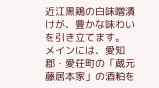近江黒鶏の白味噌漬けが、豊かな味わいを引き立てます。
メインには、愛知郡・愛荘町の「蔵元 藤居本家」の酒粕を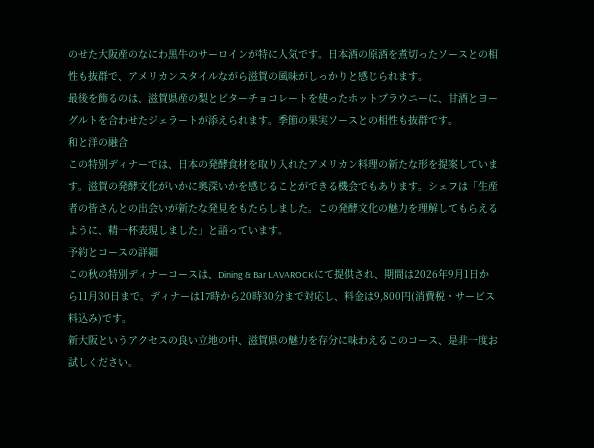のせた大阪産のなにわ黒牛のサーロインが特に人気です。日本酒の原酒を煮切ったソースとの相性も抜群で、アメリカンスタイルながら滋賀の風味がしっかりと感じられます。
最後を飾るのは、滋賀県産の梨とビターチョコレートを使ったホットブラウニーに、甘酒とヨーグルトを合わせたジェラートが添えられます。季節の果実ソースとの相性も抜群です。
和と洋の融合
この特別ディナーでは、日本の発酵食材を取り入れたアメリカン料理の新たな形を提案しています。滋賀の発酵文化がいかに奥深いかを感じることができる機会でもあります。シェフは「生産者の皆さんとの出会いが新たな発見をもたらしました。この発酵文化の魅力を理解してもらえるように、精一杯表現しました」と語っています。
予約とコースの詳細
この秋の特別ディナーコースは、Dining & Bar LAVAROCKにて提供され、期間は2026年9月1日から11月30日まで。ディナーは17時から20時30分まで対応し、料金は9,800円(消費税・サービス料込み)です。
新大阪というアクセスの良い立地の中、滋賀県の魅力を存分に味わえるこのコース、是非一度お試しください。